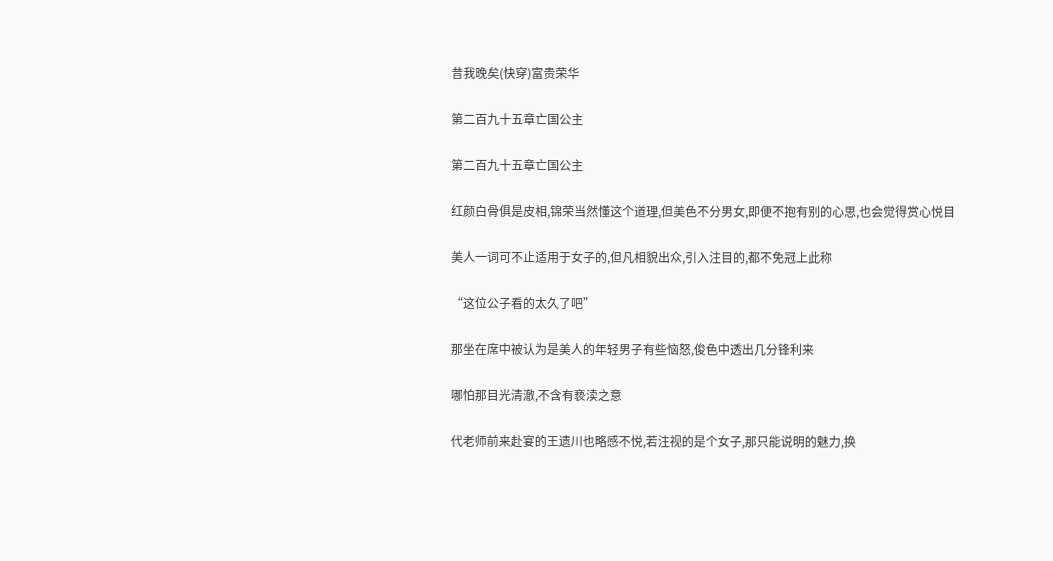昔我晚矣(快穿)富贵荣华

第二百九十五章亡国公主

第二百九十五章亡国公主

红颜白骨俱是皮相,锦荣当然懂这个道理,但美色不分男女,即便不抱有别的心思,也会觉得赏心悦目

美人一词可不止适用于女子的,但凡相貌出众,引入注目的,都不免冠上此称

“这位公子看的太久了吧”

那坐在席中被认为是美人的年轻男子有些恼怒,俊色中透出几分锋利来

哪怕那目光清澈,不含有亵渎之意

代老师前来赴宴的王遗川也略感不悦,若注视的是个女子,那只能说明的魅力,换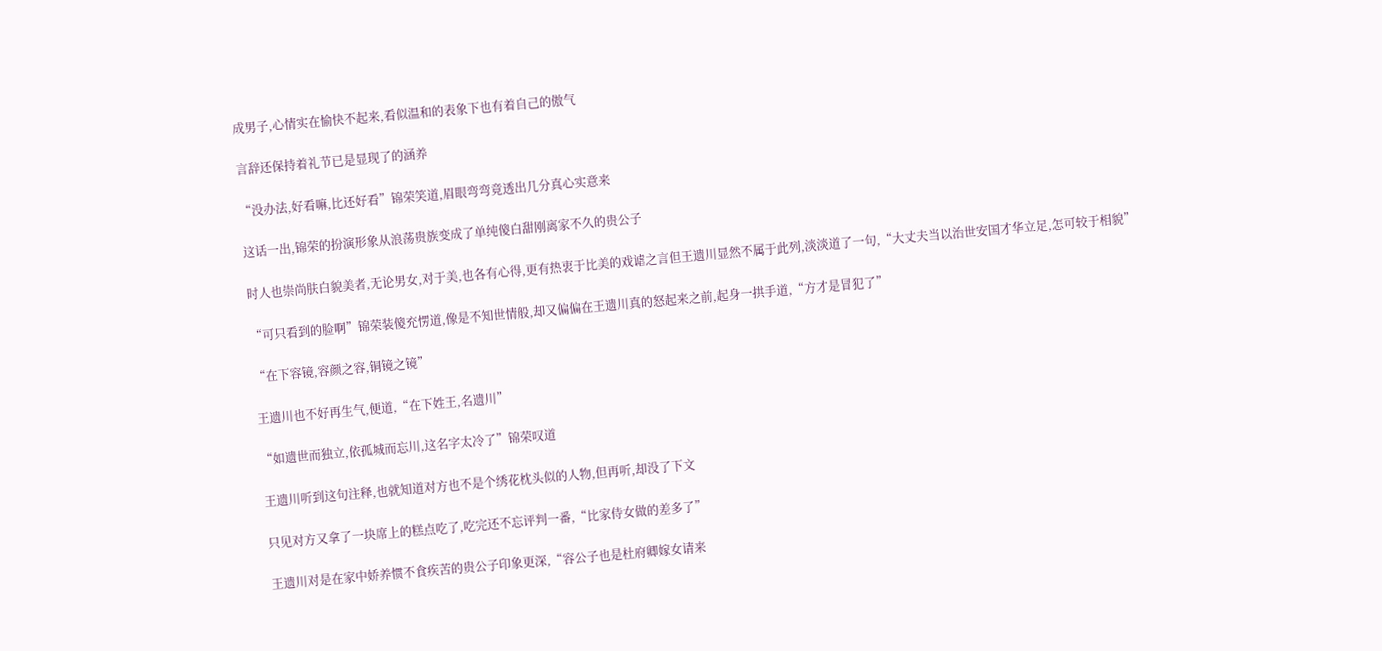成男子,心情实在愉快不起来,看似温和的表象下也有着自己的傲气

言辞还保持着礼节已是显现了的涵养

“没办法,好看嘛,比还好看”锦荣笑道,眉眼弯弯竟透出几分真心实意来

这话一出,锦荣的扮演形象从浪荡贵族变成了单纯傻白甜刚离家不久的贵公子

时人也崇尚肤白貌美者,无论男女,对于美,也各有心得,更有热衷于比美的戏谑之言但王遗川显然不属于此列,淡淡道了一句,“大丈夫当以治世安国才华立足,怎可较于相貌”

“可只看到的脸啊”锦荣装傻充愣道,像是不知世情般,却又偏偏在王遗川真的怒起来之前,起身一拱手道,“方才是冒犯了”

“在下容镜,容颜之容,铜镜之镜”

王遗川也不好再生气,便道,“在下姓王,名遗川”

“如遗世而独立,依孤城而忘川,这名字太冷了”锦荣叹道

王遗川听到这句注释,也就知道对方也不是个绣花枕头似的人物,但再听,却没了下文

只见对方又拿了一块席上的糕点吃了,吃完还不忘评判一番,“比家侍女做的差多了”

王遗川对是在家中娇养惯不食疾苦的贵公子印象更深,“容公子也是杜府卿嫁女请来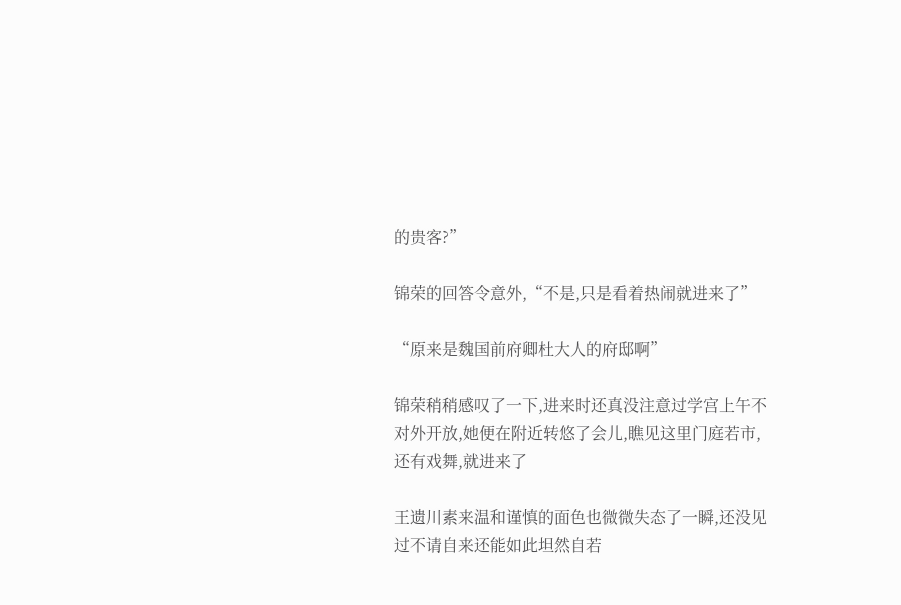的贵客?”

锦荣的回答令意外,“不是,只是看着热闹就进来了”

“原来是魏国前府卿杜大人的府邸啊”

锦荣稍稍感叹了一下,进来时还真没注意过学宫上午不对外开放,她便在附近转悠了会儿,瞧见这里门庭若市,还有戏舞,就进来了

王遗川素来温和谨慎的面色也微微失态了一瞬,还没见过不请自来还能如此坦然自若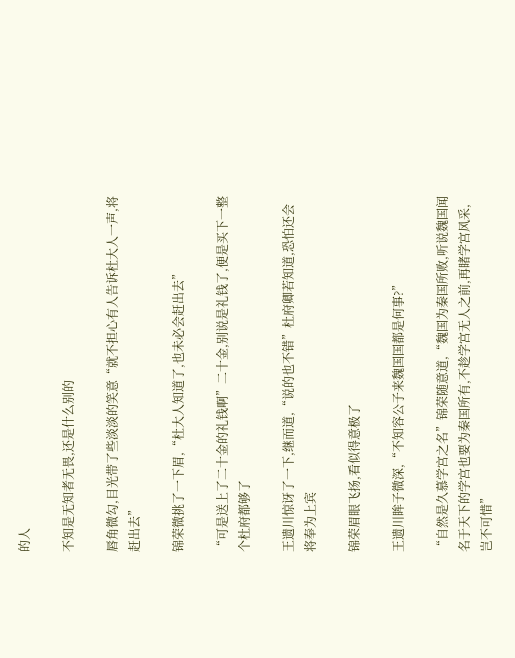的人

不知是无知者无畏,还是什么别的

唇角微勾,目光带了些淡淡的笑意“就不担心有人告诉杜大人一声,将赶出去”

锦荣微挑了一下眉,“杜大人知道了,也未必会赶出去”

“可是送上了二十金的礼钱啊”二十金,别说是礼钱了,便是买下一整个杜府都够了

王遗川惊讶了一下,继而道,“说的也不错”杜府卿若知道,恐怕还会将奉为上宾

锦荣眉眼飞扬,看似得意极了

王遗川眸子微深,“不知容公子来魏国国都是何事?”

“自然是久慕学宫之名”锦荣随意道,“魏国为秦国所败,听说魏国闻名于天下的学宫也要为秦国所有,不趁学宫无人之前,再睹学宫风采,岂不可惜”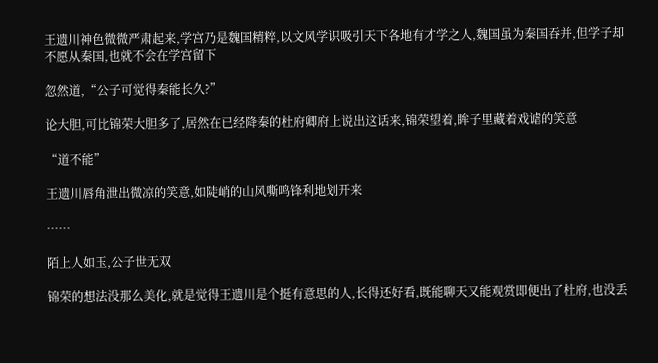王遗川神色微微严肃起来,学宫乃是魏国精粹,以文风学识吸引天下各地有才学之人,魏国虽为秦国吞并,但学子却不愿从秦国,也就不会在学宫留下

忽然道,“公子可觉得秦能长久?”

论大胆,可比锦荣大胆多了,居然在已经降秦的杜府卿府上说出这话来,锦荣望着,眸子里藏着戏谑的笑意

“道不能”

王遗川唇角泄出微凉的笑意,如陡峭的山风嘶鸣锋利地划开来

……

陌上人如玉,公子世无双

锦荣的想法没那么美化,就是觉得王遗川是个挺有意思的人,长得还好看,既能聊天又能观赏即便出了杜府,也没丢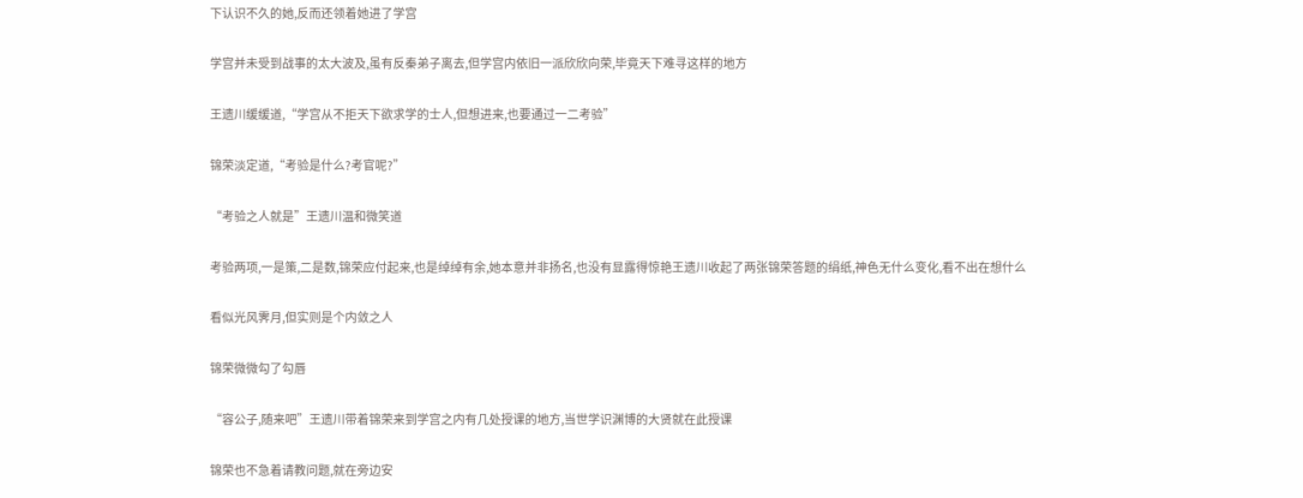下认识不久的她,反而还领着她进了学宫

学宫并未受到战事的太大波及,虽有反秦弟子离去,但学宫内依旧一派欣欣向荣,毕竟天下难寻这样的地方

王遗川缓缓道,“学宫从不拒天下欲求学的士人,但想进来,也要通过一二考验”

锦荣淡定道,“考验是什么?考官呢?”

“考验之人就是”王遗川温和微笑道

考验两项,一是策,二是数,锦荣应付起来,也是绰绰有余,她本意并非扬名,也没有显露得惊艳王遗川收起了两张锦荣答题的绢纸,神色无什么变化,看不出在想什么

看似光风霁月,但实则是个内敛之人

锦荣微微勾了勾唇

“容公子,随来吧”王遗川带着锦荣来到学宫之内有几处授课的地方,当世学识渊博的大贤就在此授课

锦荣也不急着请教问题,就在旁边安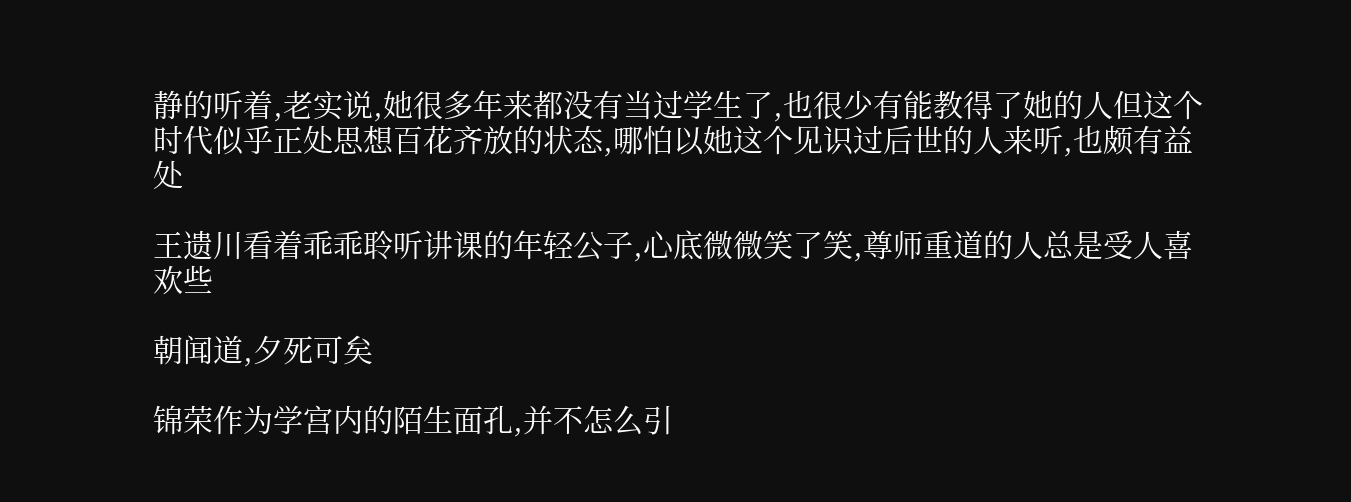静的听着,老实说,她很多年来都没有当过学生了,也很少有能教得了她的人但这个时代似乎正处思想百花齐放的状态,哪怕以她这个见识过后世的人来听,也颇有益处

王遗川看着乖乖聆听讲课的年轻公子,心底微微笑了笑,尊师重道的人总是受人喜欢些

朝闻道,夕死可矣

锦荣作为学宫内的陌生面孔,并不怎么引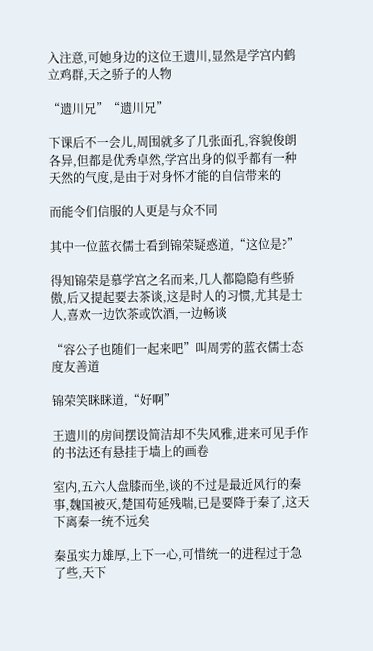入注意,可她身边的这位王遗川,显然是学宫内鹤立鸡群,天之骄子的人物

“遗川兄”“遗川兄”

下课后不一会儿,周围就多了几张面孔,容貌俊朗各异,但都是优秀卓然,学宫出身的似乎都有一种天然的气度,是由于对身怀才能的自信带来的

而能令们信服的人更是与众不同

其中一位蓝衣儒士看到锦荣疑惑道,“这位是?”

得知锦荣是慕学宫之名而来,几人都隐隐有些骄傲,后又提起要去茶谈,这是时人的习惯,尤其是士人,喜欢一边饮茶或饮酒,一边畅谈

“容公子也随们一起来吧”叫周雱的蓝衣儒士态度友善道

锦荣笑眯眯道,“好啊”

王遗川的房间摆设简洁却不失风雅,进来可见手作的书法还有悬挂于墙上的画卷

室内,五六人盘膝而坐,谈的不过是最近风行的秦事,魏国被灭,楚国苟延残喘,已是要降于秦了,这天下离秦一统不远矣

秦虽实力雄厚,上下一心,可惜统一的进程过于急了些,天下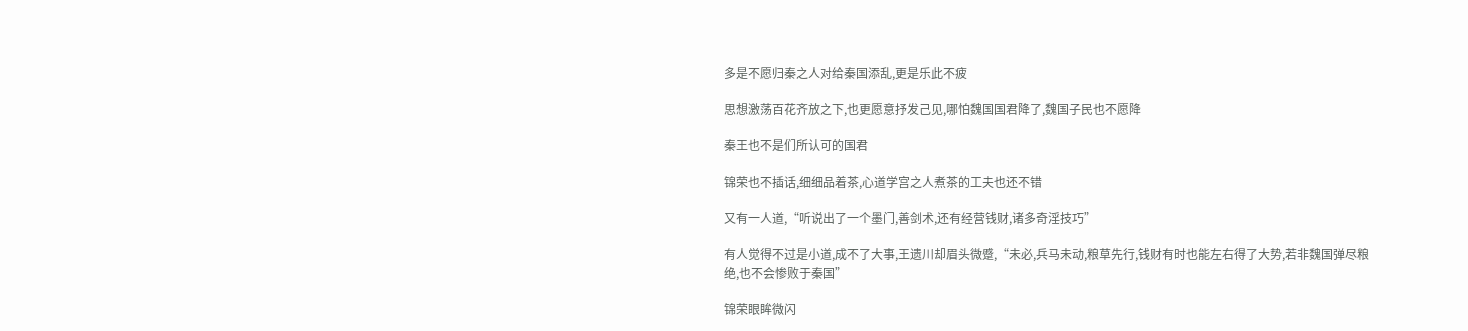多是不愿归秦之人对给秦国添乱,更是乐此不疲

思想激荡百花齐放之下,也更愿意抒发己见,哪怕魏国国君降了,魏国子民也不愿降

秦王也不是们所认可的国君

锦荣也不插话,细细品着茶,心道学宫之人煮茶的工夫也还不错

又有一人道,“听说出了一个墨门,善剑术,还有经营钱财,诸多奇淫技巧”

有人觉得不过是小道,成不了大事,王遗川却眉头微蹙,“未必,兵马未动,粮草先行,钱财有时也能左右得了大势,若非魏国弹尽粮绝,也不会惨败于秦国”

锦荣眼眸微闪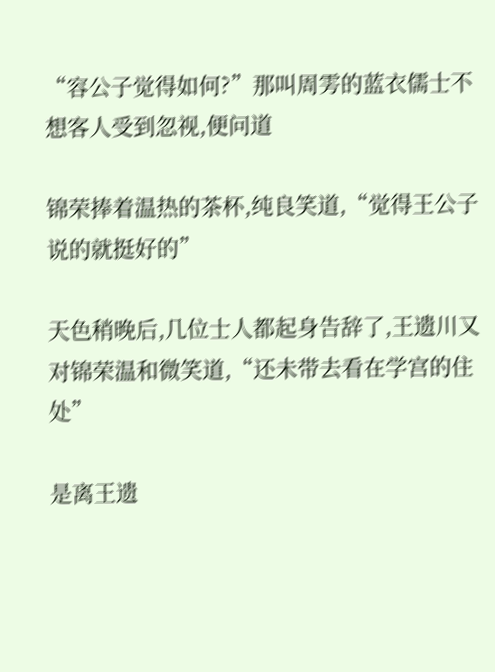“容公子觉得如何?”那叫周雱的蓝衣儒士不想客人受到忽视,便问道

锦荣捧着温热的茶杯,纯良笑道,“觉得王公子说的就挺好的”

天色稍晚后,几位士人都起身告辞了,王遗川又对锦荣温和微笑道,“还未带去看在学宫的住处”

是离王遗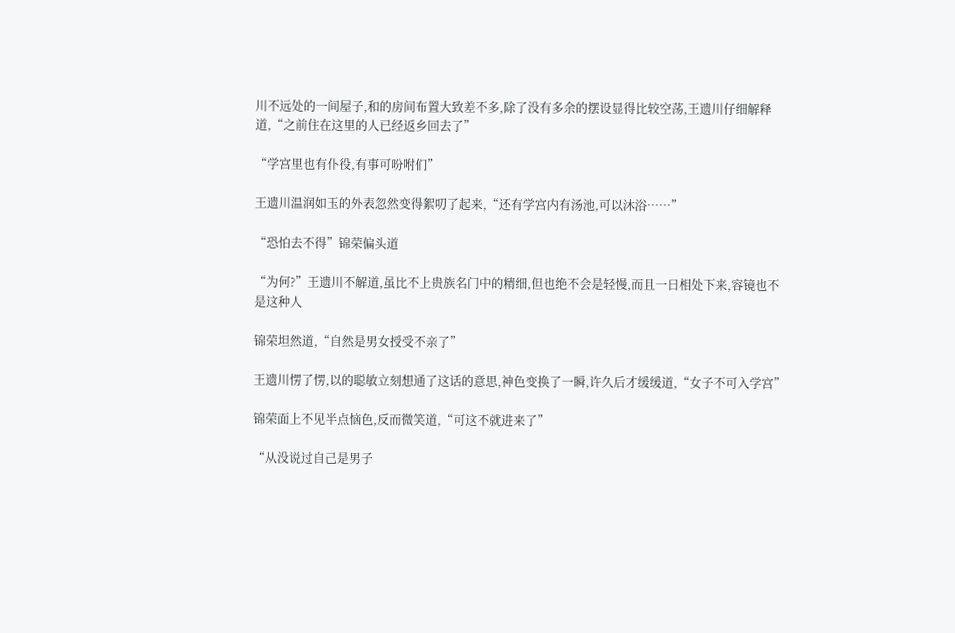川不远处的一间屋子,和的房间布置大致差不多,除了没有多余的摆设显得比较空荡,王遗川仔细解释道,“之前住在这里的人已经返乡回去了”

“学宫里也有仆役,有事可吩咐们”

王遗川温润如玉的外表忽然变得絮叨了起来,“还有学宫内有汤池,可以沐浴……”

“恐怕去不得”锦荣偏头道

“为何?”王遗川不解道,虽比不上贵族名门中的精细,但也绝不会是轻慢,而且一日相处下来,容镜也不是这种人

锦荣坦然道,“自然是男女授受不亲了”

王遗川愣了愣,以的聪敏立刻想通了这话的意思,神色变换了一瞬,许久后才缓缓道,“女子不可入学宫”

锦荣面上不见半点恼色,反而微笑道,“可这不就进来了”

“从没说过自己是男子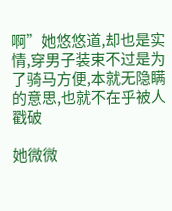啊”她悠悠道,却也是实情,穿男子装束不过是为了骑马方便,本就无隐瞒的意思,也就不在乎被人戳破

她微微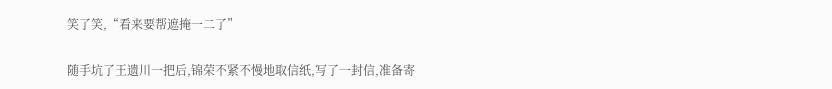笑了笑,“看来要帮遮掩一二了”

随手坑了王遗川一把后,锦荣不紧不慢地取信纸,写了一封信,准备寄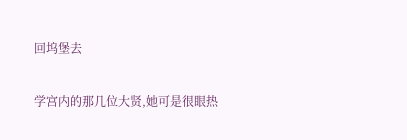回坞堡去

学宫内的那几位大贤,她可是很眼热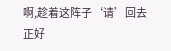啊,趁着这阵子‘请’回去正好